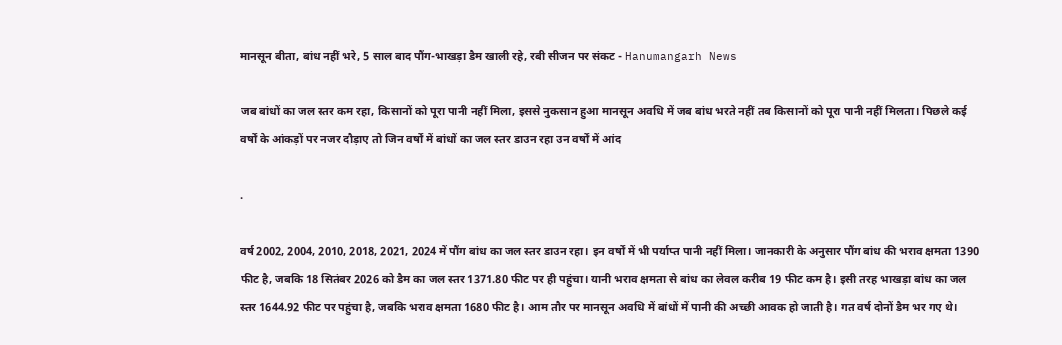मानसून बीता, बांध नहीं भरे, 5 साल बाद पौंग-भाखड़ा डैम खाली रहे, रबी सीजन पर संकट - Hanumangarh News

जब बांधों का जल स्तर कम रहा, किसानों को पूरा पानी नहीं मिला, इससे नुकसान हुआ मानसून अवधि में जब बांध भरते नहीं तब किसानों को पूरा पानी नहीं मिलता। पिछले कई वर्षों के आंकड़ों पर नजर दौड़ाए तो जिन वर्षों में बांधों का जल स्तर डाउन रहा उन वर्षों में आंद

.

वर्ष 2002, 2004, 2010, 2018, 2021, 2024 में पौंग बांध का जल स्तर डाउन रहा। इन वर्षों में भी पर्याप्त पानी नहीं मिला। जानकारी के अनुसार पौंग बांध की भराव क्षमता 1390 फीट है, जबकि 18 सितंबर 2026 को डैम का जल स्तर 1371.80 फीट पर ही पहुंचा। यानी भराव क्षमता से बांध का लेवल करीब 19 फीट कम है। इसी तरह भाखड़ा बांध का जल स्तर 1644.92 फीट पर पहुंचा है, जबकि भराव क्षमता 1680 फीट है। आम तौर पर मानसून अवधि में बांधों में पानी की अच्छी आवक हो जाती है। गत वर्ष दोनों डैम भर गए थे।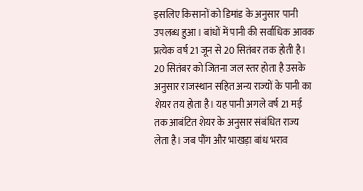इसलिए किसानों को डिमांड के अनुसार पानी उपलब्ध हुआ। बांधों में पानी की सर्वाधिक आवक प्रत्येक वर्ष 21 जून से 20 सितंबर तक होती है। 20 सितंबर को जितना जल स्तर होता है उसके अनुसार राजस्थान सहित अन्य राज्यों के पानी का शेयर तय होता है। यह पानी अगले वर्ष 21 मई तक आबंटित शेयर के अनुसार संबंधित राज्य लेता है। जब पौंग और भाखड़ा बांध भराव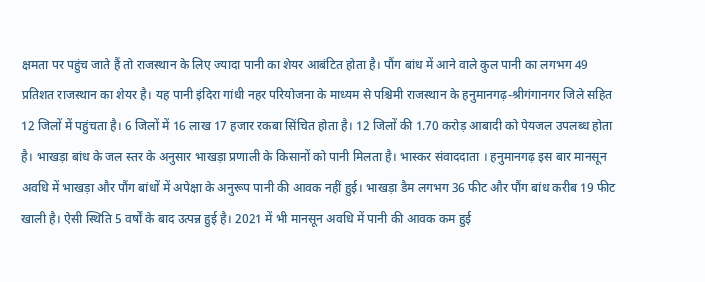क्षमता पर पहुंच जाते हैं तो राजस्थान के लिए ज्यादा पानी का शेयर आबंटित होता है। पौंग बांध में आने वाले कुल पानी का लगभग 49 प्रतिशत राजस्थान का शेयर है। यह पानी इंदिरा गांधी नहर परियोजना के माध्यम से पश्चिमी राजस्थान के हनुमानगढ़-श्रीगंगानगर जिले सहित 12 जिलों में पहुंचता है। 6 जिलों में 16 लाख 17 हजार रकबा सिंचित होता है। 12 जिलों की 1.70 करोड़ आबादी को पेयजल उपलब्ध होता है। भाखड़ा बांध के जल स्तर के अनुसार भाखड़ा प्रणाली के किसानों को पानी मिलता है। भास्कर संवाददाता । हनुमानगढ़ इस बार मानसून अवधि में भाखड़ा और पौंग बांधों में अपेक्षा के अनुरूप पानी की आवक नहीं हुई। भाखड़ा डैम लगभग 36 फीट और पौंग बांध करीब 19 फीट खाली है। ऐसी स्थिति 5 वर्षों के बाद उत्पन्न हुई है। 2021 में भी मानसून अवधि में पानी की आवक कम हुई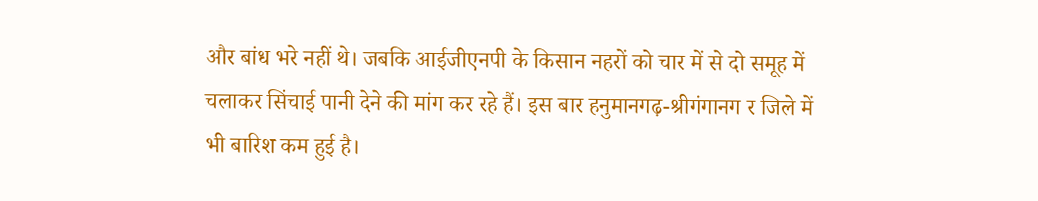और बांध भरे नहीं थे। जबकि आईजीएनपी के किसान नहरों को चार में से दो समूह में चलाकर सिंचाई पानी देने की मांग कर रहे हैं। इस बार हनुमानगढ़-श्रीगंगानग र जिले में भी बारिश कम हुई है।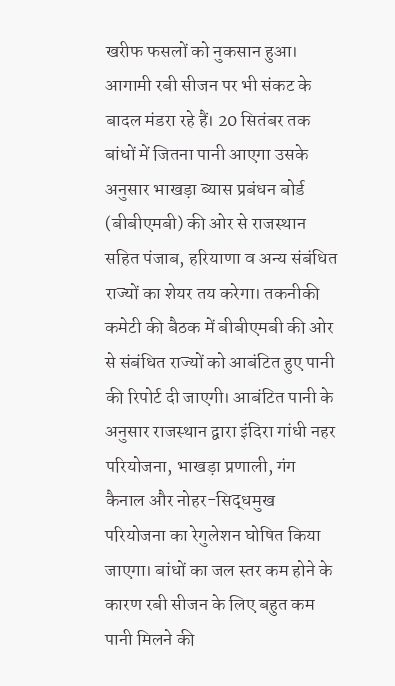खरीफ फसलों को नुकसान हुआ। आगामी रबी सीजन पर भी संकट के बादल मंडरा रहे हैं। 20 सितंबर तक बांधों में जितना पानी आएगा उसके अनुसार भाखड़ा ब्यास प्रबंधन बोर्ड (बीबीएमबी) की ओर से राजस्थान सहित पंजाब, हरियाणा व अन्य संबंधित राज्यों का शेयर तय करेगा। तकनीकी कमेटी की बैठक में बीबीएमबी की ओर से संबंधित राज्यों को आबंटित हुए पानी की रिपोर्ट दी जाएगी। आबंटित पानी के अनुसार राजस्थान द्वारा इंदिरा गांधी नहर परियोजना, भाखड़ा प्रणाली, गंग कैनाल और नोहर-सिद्धमुख परियोजना का रेगुलेशन घोषित किया जाएगा। बांधों का जल स्तर कम होने के कारण रबी सीजन के लिए बहुत कम पानी मिलने की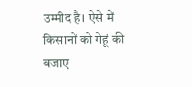उम्मीद है। ऐसे में किसानों को गेहूं की बजाए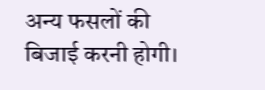अन्य फसलों की बिजाई करनी होगी।